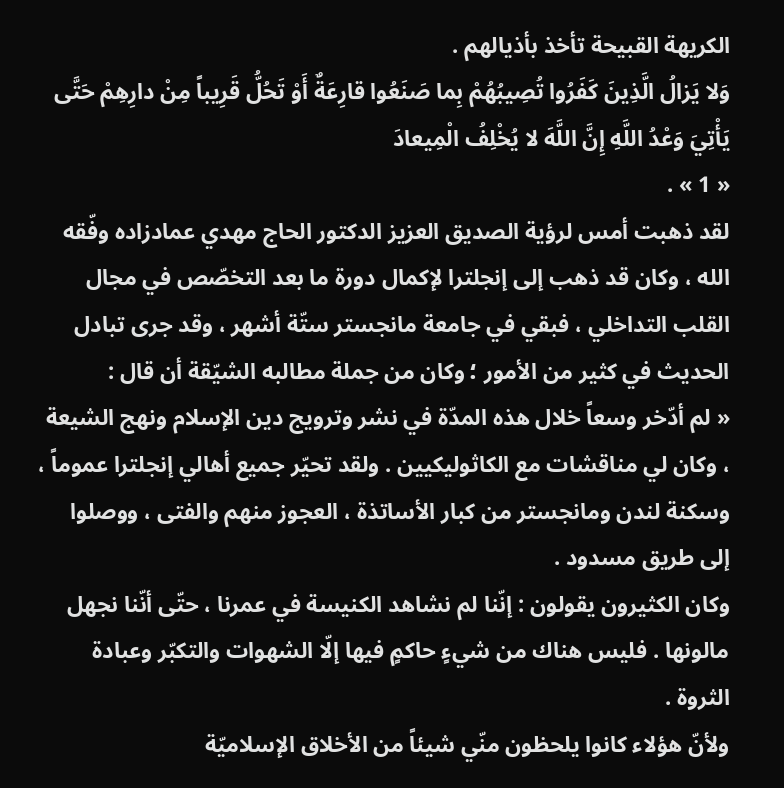الكريهة القبيحة تأخذ بأذيالهم .
وَلا يَزالُ الَّذِينَ كَفَرُوا تُصِيبُهُمْ بِما صَنَعُوا قارِعَةٌ أَوْ تَحُلُّ قَرِيباً مِنْ دارِهِمْ حَتَّى يَأْتِيَ وَعْدُ اللَّهِ إِنَّ اللَّهَ لا يُخْلِفُ الْمِيعادَ
« 1 » .
لقد ذهبت أمس لرؤية الصديق العزيز الدكتور الحاج مهدي عمادزاده وفّقه الله ، وكان قد ذهب إلى إنجلترا لإكمال دورة ما بعد التخصّص في مجال القلب التداخلي ، فبقي في جامعة مانجستر ستّة أشهر ، وقد جرى تبادل الحديث في كثير من الأمور ؛ وكان من جملة مطالبه الشيّقة أن قال :
« لم أدّخر وسعاً خلال هذه المدّة في نشر وترويج دين الإسلام ونهج الشيعة ، وكان لي مناقشات مع الكاثوليكيين . ولقد تحيّر جميع أهالي إنجلترا عموماً ، وسكنة لندن ومانجستر من كبار الأساتذة ، العجوز منهم والفتى ، ووصلوا إلى طريق مسدود .
وكان الكثيرون يقولون : إنّنا لم نشاهد الكنيسة في عمرنا ، حتّى أنّنا نجهل مالونها . فليس هناك من شيءٍ حاكمٍ فيها إلّا الشهوات والتكبّر وعبادة الثروة .
ولأنّ هؤلاء كانوا يلحظون منّي شيئاً من الأخلاق الإسلاميّة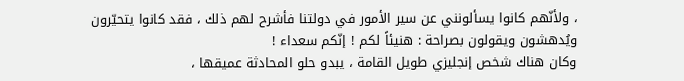، ولأنّهم كانوا يسألونني عن سير الأمور في دولتنا فأشرح لهم ذلك ، فقد كانوا يتحيّرون ويُدهشون ويقولون بصراحة : هنيئاً لكم ! إنّكم سعداء !
وكان هناك شخص إنجليزي طويل القامة ، يبدو حلو المحادثة عميقها ،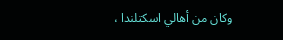وكان من أهالي اسكتلندا ،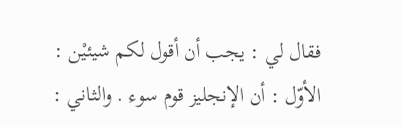فقال لي : يجب أن أقول لكم شيئيْن :
الأوّل : أن الإنجليز قوم سوء . والثاني :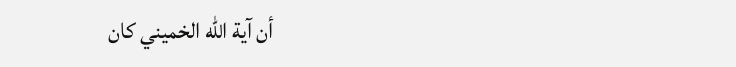أن آية الله الخميني كان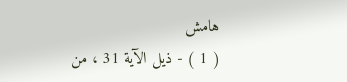هامش
( 1 ) - ذيل الآية 31 ، من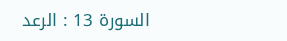السورة 13 : الرعد